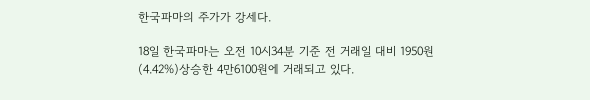한국파마의 주가가 강세다.

18일 한국파마는 오전 10시34분 기준 전 거래일 대비 1950원(4.42%)상승한 4만6100원에 거래되고 있다.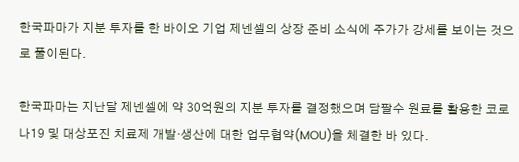한국파마가 지분 투자를 한 바이오 기업 제넨셀의 상장 준비 소식에 주가가 강세를 보이는 것으로 풀이된다.

한국파마는 지난달 제넨셀에 약 30억원의 지분 투자를 결정했으며 담팔수 원료를 활용한 코로나19 및 대상포진 치료제 개발·생산에 대한 업무협약(MOU)을 체결한 바 있다.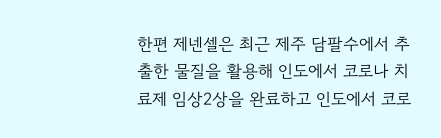한편 제넨셀은 최근 제주 담팔수에서 추출한 물질을 활용해 인도에서 코로나 치료제 임상2상을 완료하고 인도에서 코로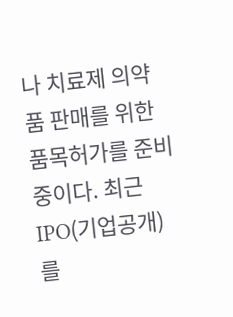나 치료제 의약품 판매를 위한 품목허가를 준비 중이다. 최근 IPO(기업공개)를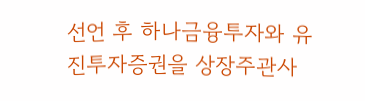선언 후 하나금융투자와 유진투자증권을 상장주관사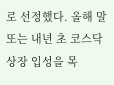로 선정했다. 올해 말 또는 내년 초 코스닥 상장 입성을 목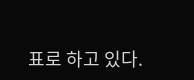표로 하고 있다.